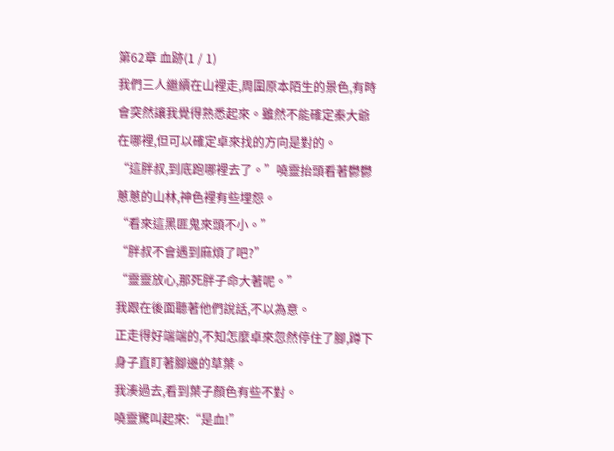第62章 血跡(1 / 1)
我們三人繼續在山裡走,周圍原本陌生的景色,有時會突然讓我覺得熟悉起來。雖然不能確定秦大爺在哪裡,但可以確定卓來找的方向是對的。
“這胖叔,到底跑哪裡去了。”嘵靈抬頭看著鬱鬱蔥蔥的山林,神色裡有些埋怨。
“看來這黑匪鬼來頭不小。”
“胖叔不會遇到麻煩了吧?”
“靈靈放心,那死胖子命大著呢。”
我跟在後面聽著他們說話,不以為意。
正走得好端端的,不知怎麼卓來忽然停住了腳,蹲下身子直盯著腳邊的草葉。
我湊過去,看到葉子顏色有些不對。
嘵靈驚叫起來:“是血!”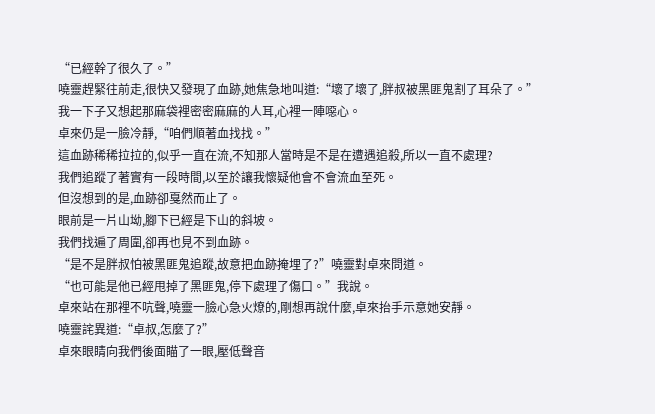“已經幹了很久了。”
嘵靈趕緊往前走,很快又發現了血跡,她焦急地叫道:“壞了壞了,胖叔被黑匪鬼割了耳朵了。”
我一下子又想起那麻袋裡密密麻麻的人耳,心裡一陣噁心。
卓來仍是一臉冷靜,“咱們順著血找找。”
這血跡稀稀拉拉的,似乎一直在流,不知那人當時是不是在遭遇追殺,所以一直不處理?
我們追蹤了著實有一段時間,以至於讓我懷疑他會不會流血至死。
但沒想到的是,血跡卻戛然而止了。
眼前是一片山坳,腳下已經是下山的斜坡。
我們找遍了周圍,卻再也見不到血跡。
“是不是胖叔怕被黑匪鬼追蹤,故意把血跡掩埋了?”嘵靈對卓來問道。
“也可能是他已經甩掉了黑匪鬼,停下處理了傷口。”我說。
卓來站在那裡不吭聲,嘵靈一臉心急火燎的,剛想再說什麼,卓來抬手示意她安靜。
嘵靈詫異道:“卓叔,怎麼了?”
卓來眼睛向我們後面瞄了一眼,壓低聲音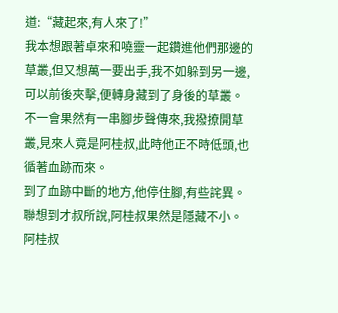道:“藏起來,有人來了!”
我本想跟著卓來和嘵靈一起鑽進他們那邊的草叢,但又想萬一要出手,我不如躲到另一邊,可以前後夾擊,便轉身藏到了身後的草叢。
不一會果然有一串腳步聲傳來,我撥撩開草叢,見來人竟是阿桂叔,此時他正不時低頭,也循著血跡而來。
到了血跡中斷的地方,他停住腳,有些詫異。
聯想到才叔所說,阿桂叔果然是隱藏不小。
阿桂叔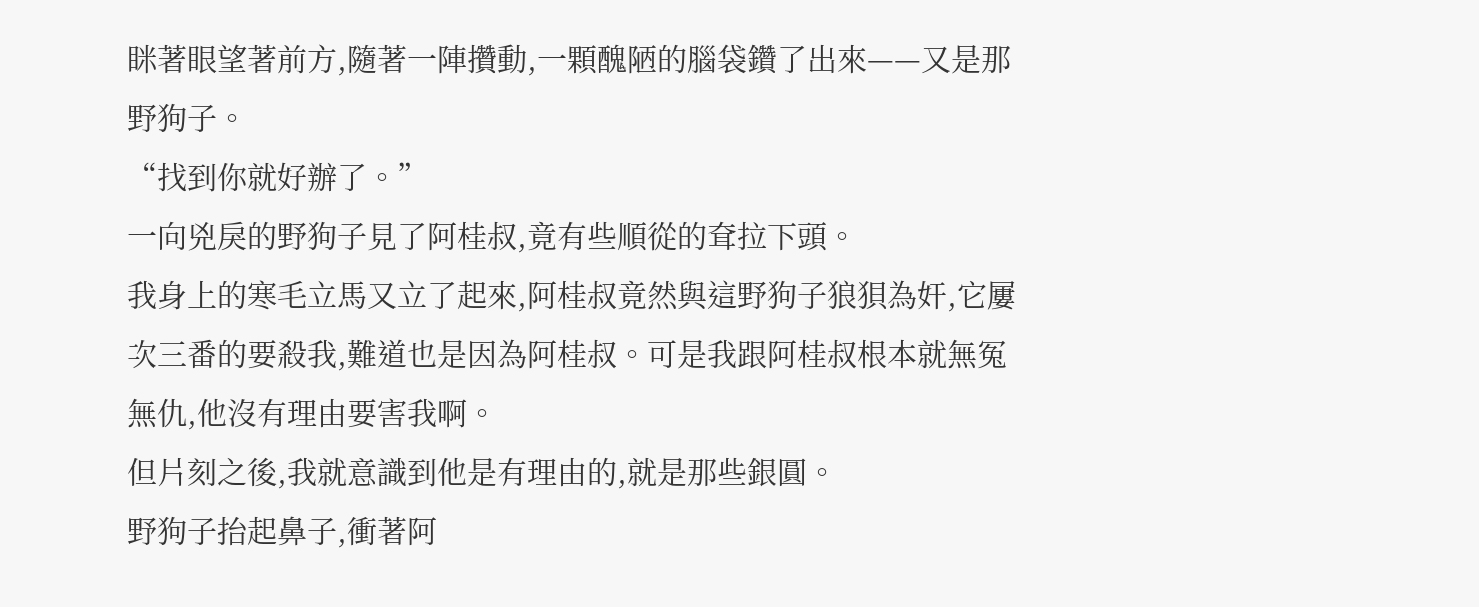眯著眼望著前方,隨著一陣攢動,一顆醜陋的腦袋鑽了出來——又是那野狗子。
“找到你就好辦了。”
一向兇戾的野狗子見了阿桂叔,竟有些順從的耷拉下頭。
我身上的寒毛立馬又立了起來,阿桂叔竟然與這野狗子狼狽為奸,它屢次三番的要殺我,難道也是因為阿桂叔。可是我跟阿桂叔根本就無冤無仇,他沒有理由要害我啊。
但片刻之後,我就意識到他是有理由的,就是那些銀圓。
野狗子抬起鼻子,衝著阿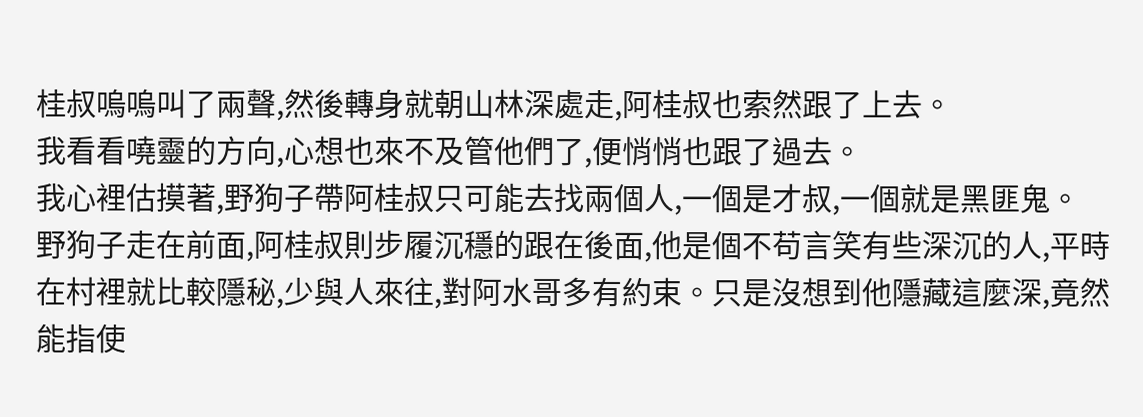桂叔嗚嗚叫了兩聲,然後轉身就朝山林深處走,阿桂叔也索然跟了上去。
我看看嘵靈的方向,心想也來不及管他們了,便悄悄也跟了過去。
我心裡估摸著,野狗子帶阿桂叔只可能去找兩個人,一個是才叔,一個就是黑匪鬼。
野狗子走在前面,阿桂叔則步履沉穩的跟在後面,他是個不苟言笑有些深沉的人,平時在村裡就比較隱秘,少與人來往,對阿水哥多有約束。只是沒想到他隱藏這麼深,竟然能指使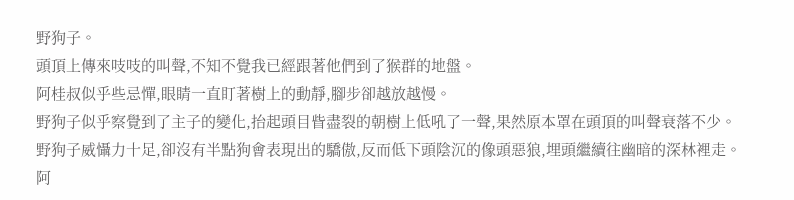野狗子。
頭頂上傳來吱吱的叫聲,不知不覺我已經跟著他們到了猴群的地盤。
阿桂叔似乎些忌憚,眼睛一直盯著樹上的動靜,腳步卻越放越慢。
野狗子似乎察覺到了主子的變化,抬起頭目眥盡裂的朝樹上低吼了一聲,果然原本罩在頭頂的叫聲衰落不少。
野狗子威懾力十足,卻沒有半點狗會表現出的驕傲,反而低下頭陰沉的像頭惡狼,埋頭繼續往幽暗的深林裡走。
阿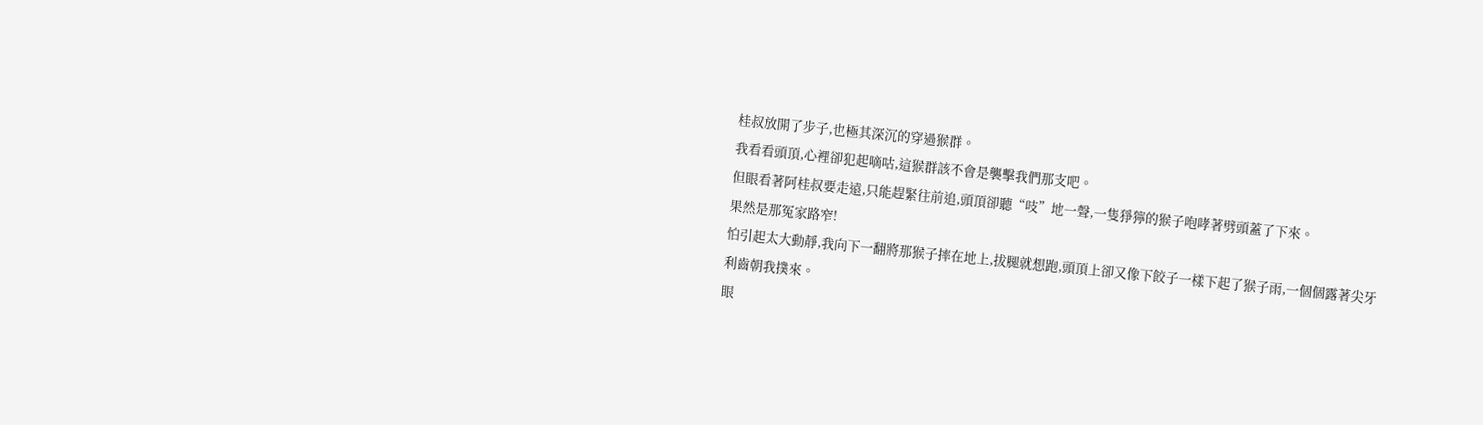桂叔放開了步子,也極其深沉的穿過猴群。
我看看頭頂,心裡卻犯起嘀咕,這猴群該不會是襲擊我們那支吧。
但眼看著阿桂叔要走遠,只能趕緊往前追,頭頂卻聽“吱”地一聲,一隻猙獰的猴子咆哮著劈頭蓋了下來。
果然是那冤家路窄!
怕引起太大動靜,我向下一翻將那猴子摔在地上,拔腿就想跑,頭頂上卻又像下餃子一樣下起了猴子雨,一個個露著尖牙利齒朝我撲來。
眼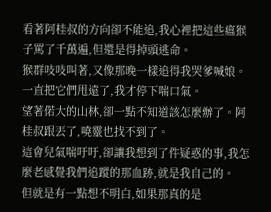看著阿桂叔的方向卻不能追,我心裡把這些瘟猴子罵了千萬遍,但還是得掉頭逃命。
猴群吱吱叫著,又像那晚一樣追得我哭爹喊娘。
一直把它們甩遠了,我才停下喘口氣。
望著偌大的山林,卻一點不知道該怎麼辦了。阿桂叔跟丟了,嘵靈也找不到了。
這會兒氣喘吁吁,卻讓我想到了件疑惑的事,我怎麼老感覺我們追蹤的那血跡,就是我自己的。
但就是有一點想不明白,如果那真的是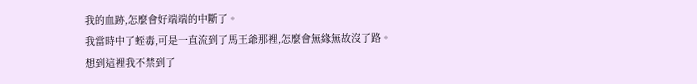我的血跡,怎麼會好端端的中斷了。
我當時中了蛭毒,可是一直流到了馬王爺那裡,怎麼會無緣無故沒了路。
想到這裡我不禁到了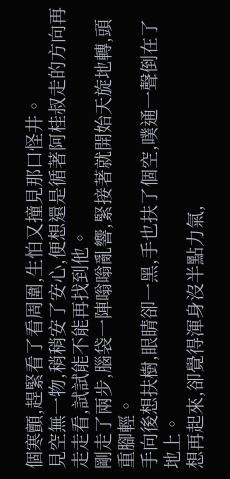個寒顫,趕緊看了看周圍,生怕又撞見那口怪井。
見空無一物,稍稍安了安心,便想還是循著阿桂叔走的方向再走走看,試試能不能再找到他。
剛走了兩步,腦袋一陣嗡嗡亂響,緊接著就開始天旋地轉,頭重腳輕。
手向後想扶樹,眼睛卻一黑,手也扶了個空,噗通一聲倒在了地上。
想再起來,卻覺得渾身沒半點力氣,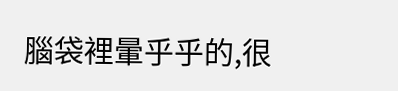腦袋裡暈乎乎的,很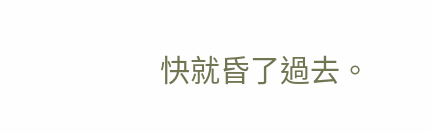快就昏了過去。